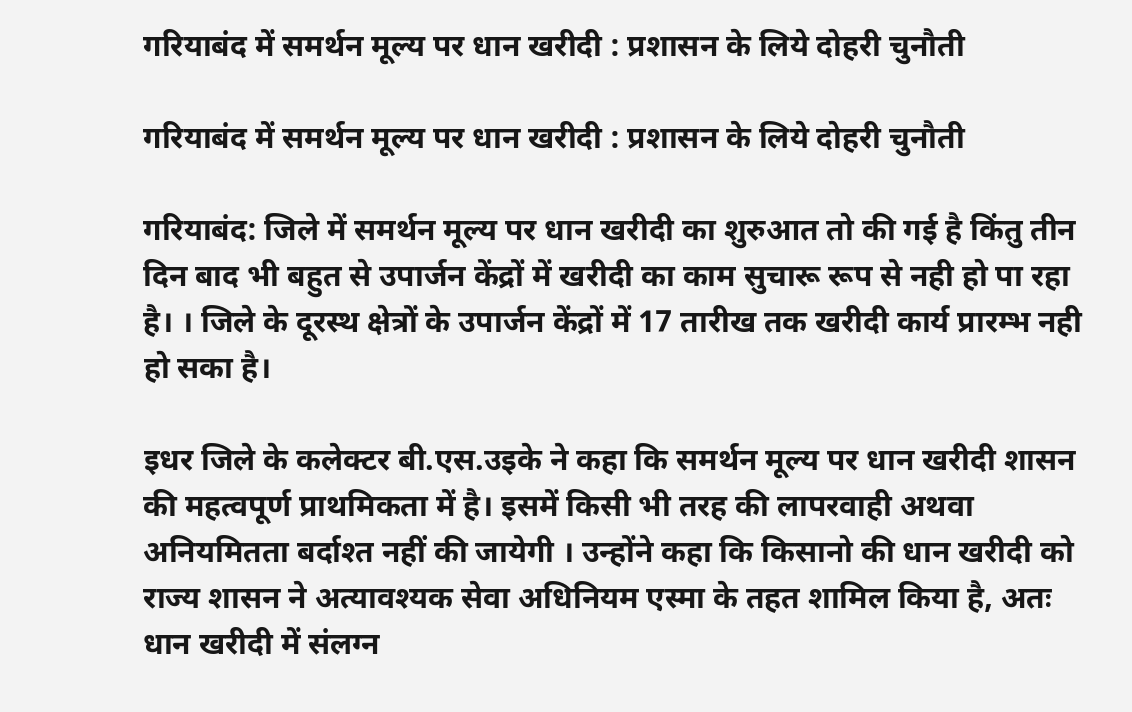गरियाबंद में समर्थन मूल्य पर धान खरीदी : प्रशासन के लिये दोहरी चुनौती

गरियाबंद में समर्थन मूल्य पर धान खरीदी : प्रशासन के लिये दोहरी चुनौती

गरियाबंद: जिले में समर्थन मूल्य पर धान खरीदी का शुरुआत तो की गई है किंतु तीन दिन बाद भी बहुत से उपार्जन केंद्रों में खरीदी का काम सुचारू रूप से नही हो पा रहा है। । जिले के दूरस्थ क्षेत्रों के उपार्जन केंद्रों में 17 तारीख तक खरीदी कार्य प्रारम्भ नही हो सका है।

इधर जिले के कलेक्टर बी.एस.उइके ने कहा कि समर्थन मूल्य पर धान खरीदी शासन की महत्वपूर्ण प्राथमिकता में है। इसमें किसी भी तरह की लापरवाही अथवा अनियमितता बर्दाश्त नहीं की जायेगी । उन्होंने कहा कि किसानो की धान खरीदी को राज्य शासन ने अत्यावश्यक सेवा अधिनियम एस्मा के तहत शामिल किया है, अतः धान खरीदी में संलग्न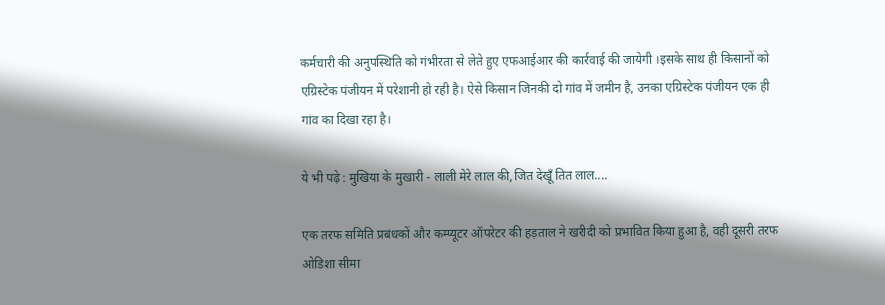कर्मचारी की अनुपस्थिति को गंभीरता से लेते हुए एफआईआर की कार्रवाई की जायेगी ।इसके साथ ही किसानों को एग्रिस्टेक पंजीयन में परेशानी हो रही है। ऐसे किसान जिनकी दो गांव में जमीन है, उनका एग्रिस्टेक पंजीयन एक ही गांव का दिखा रहा है।

ये भी पढ़े : मुखिया के मुखारी - लाली मेरे लाल की,जित देखूँ तित लाल....

एक तरफ समिति प्रबंधकों और कम्प्यूटर ऑपरेटर की हड़ताल ने खरीदी को प्रभावित किया हुआ है, वही दूसरी तरफ ओडिशा सीमा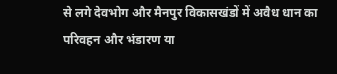से लगे देवभोग और मैनपुर विकासखंडों में अवैध धान का परिवहन और भंडारण या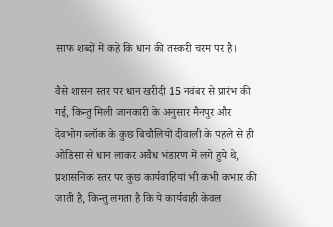साफ शब्दों में कहे कि धान की तस्करी चरम पर है।

वैसे शासन स्तर पर धान खरीदी 15 नवंबर से प्रारंभ की गई, किन्तु मिली जानकारी के अनुसार मैनपुर और देवभोग ब्लॉक के कुछ बिचौलियों दीवाली के पहले से ही ओडिसा से धान लाकर अवैध भंडारण में लगे हुये थे, प्रशासनिक स्तर पर कुछ कार्यवाहियां भी कभी कभार की जाती है, किन्तु लगता है कि ये कार्यवाही केवल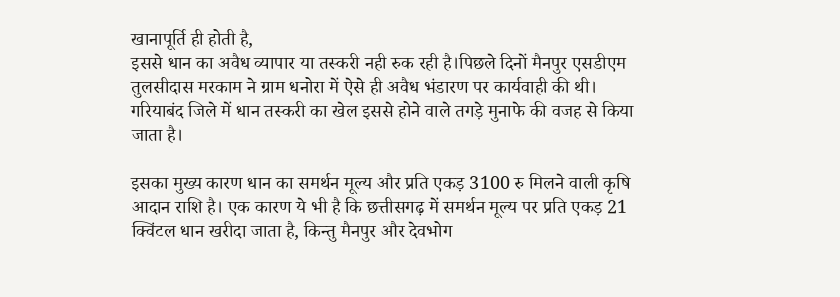खानापूर्ति ही होती है,
इससे धान का अवैध व्यापार या तस्करी नही रुक रही है।पिछले दिनों मैनपुर एसडीएम तुलसीदास मरकाम ने ग्राम धनोरा में ऐसे ही अवैध भंडारण पर कार्यवाही की थी। गरियाबंद जिले में धान तस्करी का खेल इससे होने वाले तगड़े मुनाफे की वजह से किया जाता है।

इसका मुख्य कारण धान का समर्थन मूल्य और प्रति एकड़ 3100 रु मिलने वाली कृषि आदान राशि है। एक कारण ये भी है कि छत्तीसगढ़ में समर्थन मूल्य पर प्रति एकड़ 21 क्विंटल धान खरीदा जाता है, किन्तु मैनपुर और देवभोग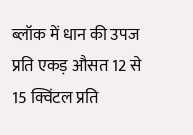ब्लॉक में धान की उपज प्रति एकड़ औसत 12 से 15 क्विंटल प्रति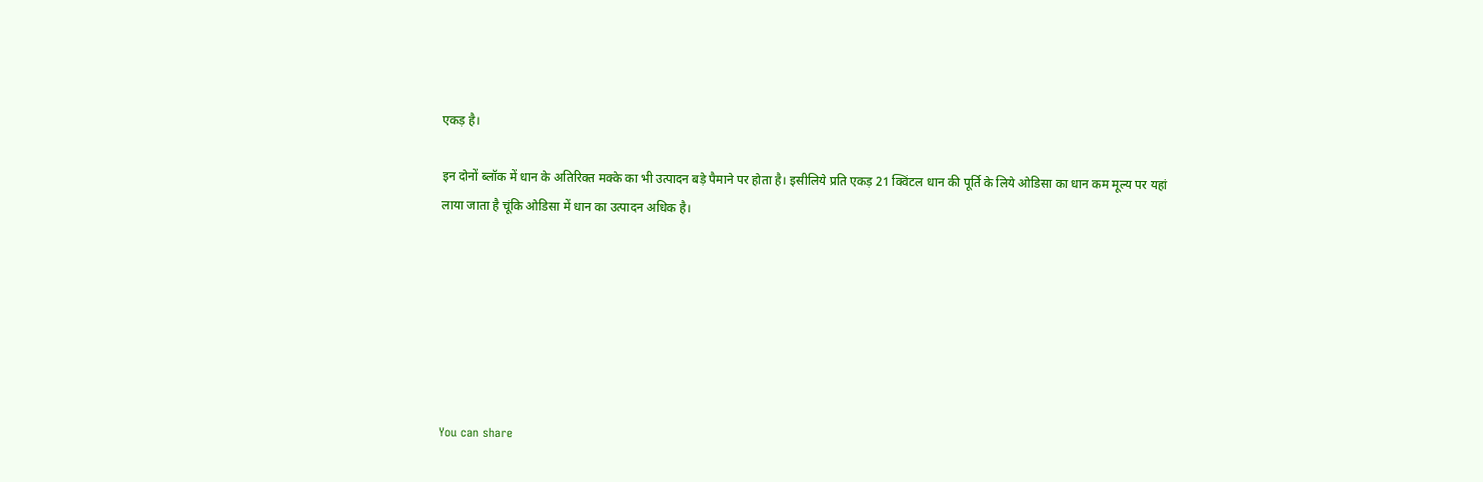एकड़ है।

इन दोनों ब्लॉक में धान के अतिरिक्त मक्के का भी उत्पादन बड़े पैमाने पर होता है। इसीलिये प्रति एकड़ 21 क्विंटल धान की पूर्ति के लिये ओडिसा का धान कम मूल्य पर यहां लाया जाता है चूंकि ओडिसा में धान का उत्पादन अधिक है।







You can share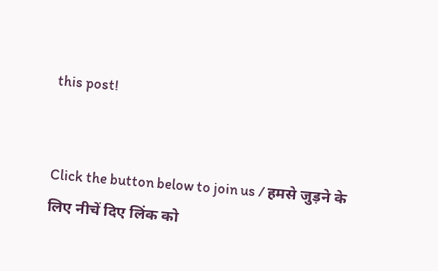this post!


Click the button below to join us / हमसे जुड़ने के लिए नीचें दिए लिंक को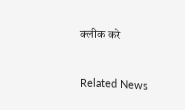क्लीक करे


Related News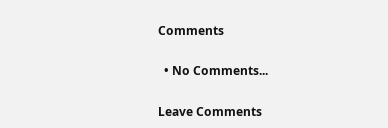Comments

  • No Comments...

Leave Comments